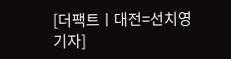[더팩트ㅣ대전=선치영 기자]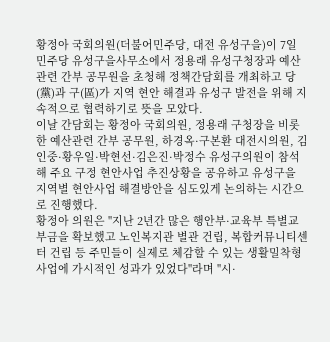황정아 국회의원(더불어민주당, 대전 유성구을)이 7일 민주당 유성구을사무소에서 정용래 유성구청장과 예산 관련 간부 공무원을 초청해 정책간담회를 개최하고 당(黨)과 구(區)가 지역 현안 해결과 유성구 발전을 위해 지속적으로 협력하기로 뜻을 모았다.
이날 간담회는 황정아 국회의원, 정용래 구청장을 비롯한 예산관련 간부 공무원, 하경옥·구본환 대전시의원, 김인중·황우일·박현선·김은진·박정수 유성구의원이 참석해 주요 구정 현안사업 추진상황을 공유하고 유성구을 지역별 현안사업 해결방안을 심도있게 논의하는 시간으로 진행했다.
황정아 의원은 "지난 2년간 많은 행안부·교육부 특별교부금을 확보했고 노인복지관 별관 건립, 복합커뮤니티센터 건립 등 주민들이 실제로 체감할 수 있는 생활밀착형 사업에 가시적인 성과가 있었다"라며 "시·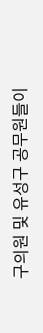구의원 및 유성구 공무원들이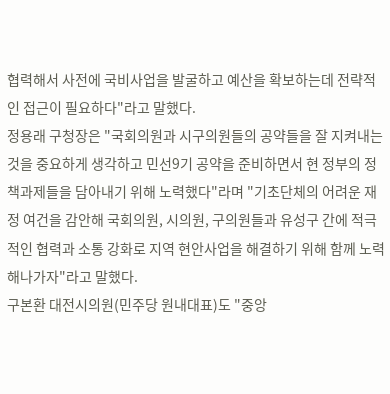협력해서 사전에 국비사업을 발굴하고 예산을 확보하는데 전략적인 접근이 필요하다"라고 말했다.
정용래 구청장은 "국회의원과 시구의원들의 공약들을 잘 지켜내는 것을 중요하게 생각하고 민선9기 공약을 준비하면서 현 정부의 정책과제들을 담아내기 위해 노력했다"라며 "기초단체의 어려운 재정 여건을 감안해 국회의원, 시의원, 구의원들과 유성구 간에 적극적인 협력과 소통 강화로 지역 현안사업을 해결하기 위해 함께 노력해나가자"라고 말했다.
구본환 대전시의원(민주당 원내대표)도 "중앙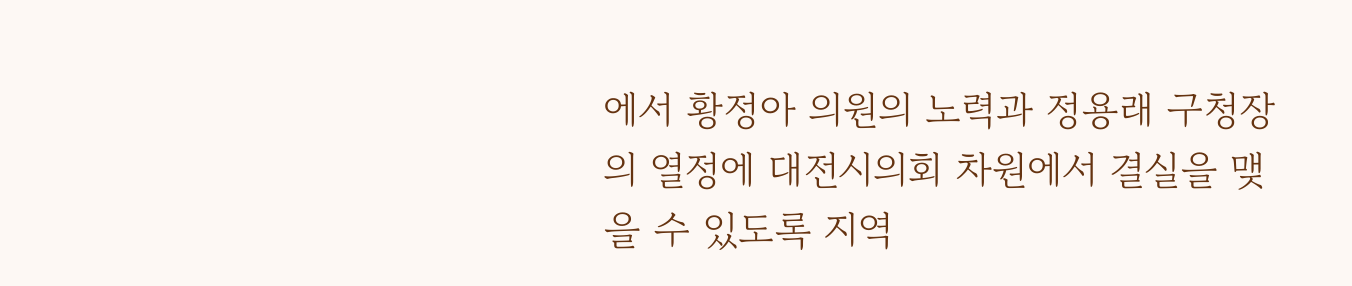에서 황정아 의원의 노력과 정용래 구청장의 열정에 대전시의회 차원에서 결실을 맺을 수 있도록 지역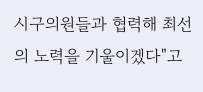시구의원들과 협력해 최선의 노력을 기울이겠다"고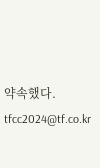약속했다.
tfcc2024@tf.co.kr